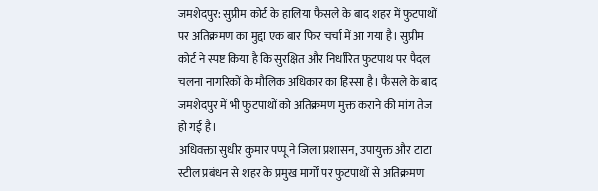जमशेदपुर: सुप्रीम कोर्ट के हालिया फैसले के बाद शहर में फुटपाथों पर अतिक्रमण का मुद्दा एक बार फिर चर्चा में आ गया है। सुप्रीम कोर्ट ने स्पष्ट किया है कि सुरक्षित और निर्धारित फुटपाथ पर पैदल चलना नागरिकों के मौलिक अधिकार का हिस्सा है। फैसले के बाद जमशेदपुर में भी फुटपाथों को अतिक्रमण मुक्त कराने की मांग तेज हो गई है।
अधिवक्ता सुधीर कुमार पप्पू ने जिला प्रशासन, उपायुक्त और टाटा स्टील प्रबंधन से शहर के प्रमुख मार्गों पर फुटपाथों से अतिक्रमण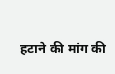हटाने की मांग की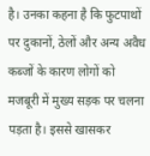है। उनका कहना है कि फुटपाथों पर दुकानों, ठेलों और अन्य अवैध कब्जों के कारण लोगों को मजबूरी में मुख्य सड़क पर चलना पड़ता है। इससे खासकर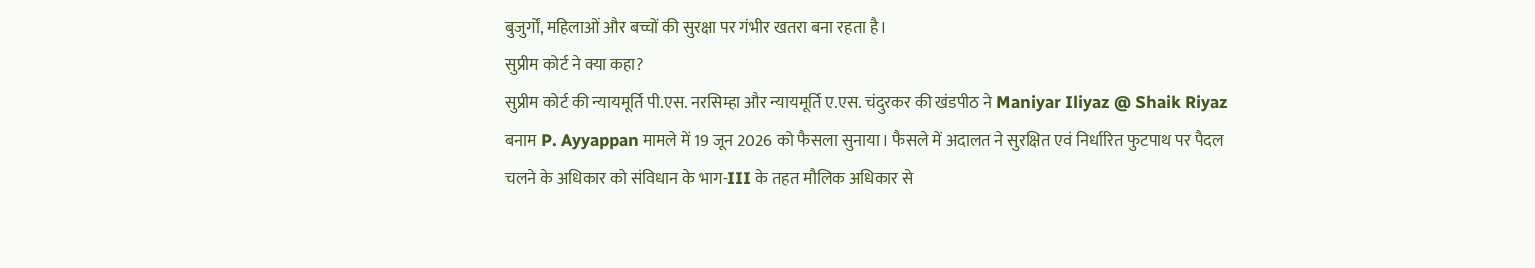बुजुर्गों, महिलाओं और बच्चों की सुरक्षा पर गंभीर खतरा बना रहता है।
सुप्रीम कोर्ट ने क्या कहा?
सुप्रीम कोर्ट की न्यायमूर्ति पी.एस. नरसिम्हा और न्यायमूर्ति ए.एस. चंदुरकर की खंडपीठ ने Maniyar Iliyaz @ Shaik Riyaz बनाम P. Ayyappan मामले में 19 जून 2026 को फैसला सुनाया। फैसले में अदालत ने सुरक्षित एवं निर्धारित फुटपाथ पर पैदल चलने के अधिकार को संविधान के भाग-III के तहत मौलिक अधिकार से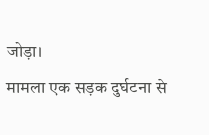जोड़ा।
मामला एक सड़क दुर्घटना से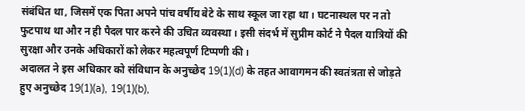संबंधित था, जिसमें एक पिता अपने पांच वर्षीय बेटे के साथ स्कूल जा रहा था। घटनास्थल पर न तो फुटपाथ था और न ही पैदल पार करने की उचित व्यवस्था। इसी संदर्भ में सुप्रीम कोर्ट ने पैदल यात्रियों की सुरक्षा और उनके अधिकारों को लेकर महत्वपूर्ण टिप्पणी की।
अदालत ने इस अधिकार को संविधान के अनुच्छेद 19(1)(d) के तहत आवागमन की स्वतंत्रता से जोड़ते हुए अनुच्छेद 19(1)(a), 19(1)(b),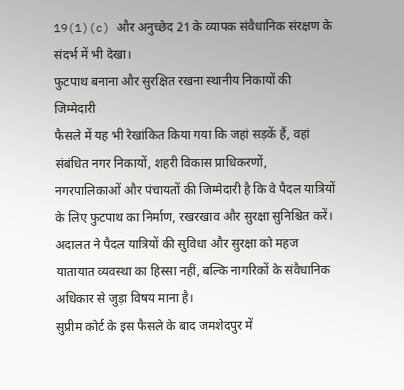19(1)(c) और अनुच्छेद 21 के व्यापक संवैधानिक संरक्षण के संदर्भ में भी देखा।
फुटपाथ बनाना और सुरक्षित रखना स्थानीय निकायों की जिम्मेदारी
फैसले में यह भी रेखांकित किया गया कि जहां सड़कें हैं, वहां संबंधित नगर निकायों, शहरी विकास प्राधिकरणों, नगरपालिकाओं और पंचायतों की जिम्मेदारी है कि वे पैदल यात्रियों के लिए फुटपाथ का निर्माण, रखरखाव और सुरक्षा सुनिश्चित करें।
अदालत ने पैदल यात्रियों की सुविधा और सुरक्षा को महज यातायात व्यवस्था का हिस्सा नहीं, बल्कि नागरिकों के संवैधानिक अधिकार से जुड़ा विषय माना है।
सुप्रीम कोर्ट के इस फैसले के बाद जमशेदपुर में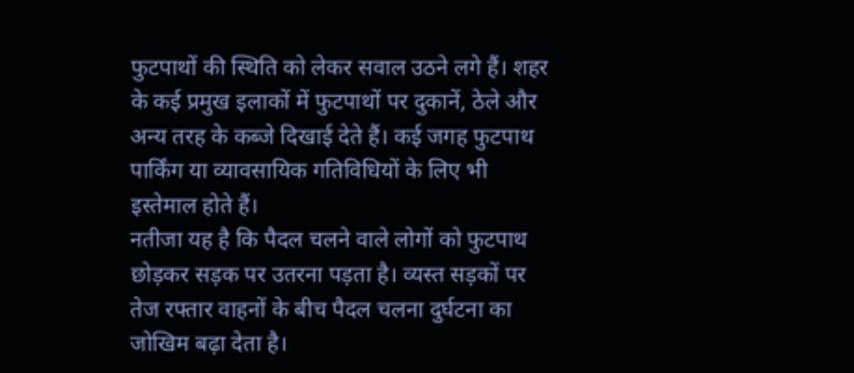फुटपाथों की स्थिति को लेकर सवाल उठने लगे हैं। शहर के कई प्रमुख इलाकों में फुटपाथों पर दुकानें, ठेले और अन्य तरह के कब्जे दिखाई देते हैं। कई जगह फुटपाथ पार्किंग या व्यावसायिक गतिविधियों के लिए भी इस्तेमाल होते हैं।
नतीजा यह है कि पैदल चलने वाले लोगों को फुटपाथ छोड़कर सड़क पर उतरना पड़ता है। व्यस्त सड़कों पर तेज रफ्तार वाहनों के बीच पैदल चलना दुर्घटना का जोखिम बढ़ा देता है।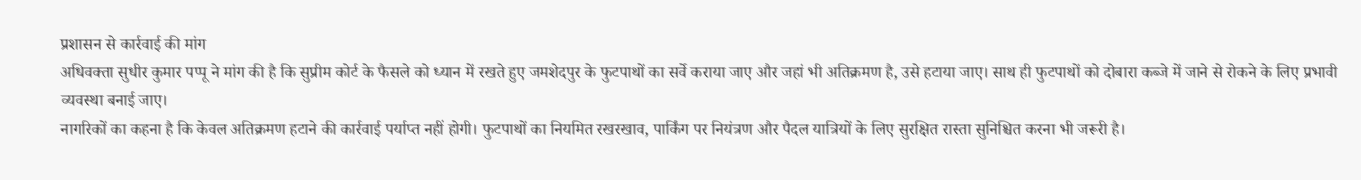प्रशासन से कार्रवाई की मांग
अधिवक्ता सुधीर कुमार पप्पू ने मांग की है कि सुप्रीम कोर्ट के फैसले को ध्यान में रखते हुए जमशेदपुर के फुटपाथों का सर्वे कराया जाए और जहां भी अतिक्रमण है, उसे हटाया जाए। साथ ही फुटपाथों को दोबारा कब्जे में जाने से रोकने के लिए प्रभावी व्यवस्था बनाई जाए।
नागरिकों का कहना है कि केवल अतिक्रमण हटाने की कार्रवाई पर्याप्त नहीं होगी। फुटपाथों का नियमित रखरखाव, पार्किंग पर नियंत्रण और पैदल यात्रियों के लिए सुरक्षित रास्ता सुनिश्चित करना भी जरूरी है।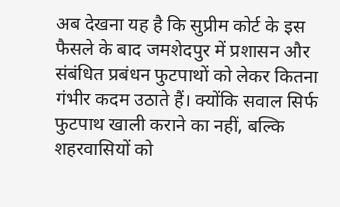अब देखना यह है कि सुप्रीम कोर्ट के इस फैसले के बाद जमशेदपुर में प्रशासन और संबंधित प्रबंधन फुटपाथों को लेकर कितना गंभीर कदम उठाते हैं। क्योंकि सवाल सिर्फ फुटपाथ खाली कराने का नहीं, बल्कि शहरवासियों को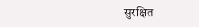सुरक्षित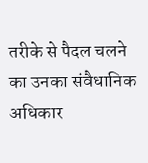तरीके से पैदल चलने का उनका संवैधानिक अधिकार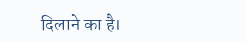दिलाने का है।